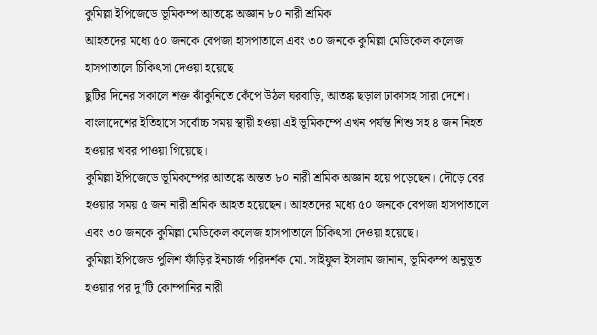কুমিল্লা ইপিজেডে ভূমিকম্প আতঙ্কে অজ্ঞান ৮০ নারী শ্রমিক
আহতদের মধ্যে ৫০ জনকে বেপজা হাসপাতালে এবং ৩০ জনকে কুমিল্লা মেডিকেল কলেজ হাসপাতালে চিকিৎসা দেওয়া হয়েছে
ছুটির দিনের সকালে শক্ত ঝাঁকুনিতে কেঁপে উঠল ঘরবাড়ি, আতঙ্ক ছড়াল ঢাকাসহ সারা দেশে। বাংলাদেশের ইতিহাসে সর্বোচ্চ সময় স্থায়ী হওয়া এই ভূমিকম্পে এখন পর্যন্ত শিশু সহ ৪ জন নিহত হওয়ার খবর পাওয়া গিয়েছে।
কুমিল্লা ইপিজেডে ভূমিকম্পের আতঙ্কে অন্তত ৮০ নারী শ্রমিক অজ্ঞান হয়ে পড়েছেন। দৌড়ে বের হওয়ার সময় ৫ জন নারী শ্রমিক আহত হয়েছেন। আহতদের মধ্যে ৫০ জনকে বেপজা হাসপাতালে এবং ৩০ জনকে কুমিল্লা মেডিকেল কলেজ হাসপাতালে চিকিৎসা দেওয়া হয়েছে।
কুমিল্লা ইপিজেড পুলিশ ফাঁড়ির ইনচার্জ পরিদর্শক মো. সাইফুল ইসলাম জানান, ভূমিকম্প অনুভূত হওয়ার পর দু’টি কোম্পানির নারী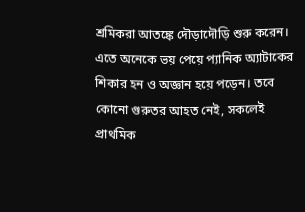শ্রমিকরা আতঙ্কে দৌড়াদৌড়ি শুরু করেন। এতে অনেকে ভয় পেয়ে প্যানিক অ্যাটাকের শিকার হন ও অজ্ঞান হয়ে পড়েন। তবে কোনো গুরুতর আহত নেই, সকলেই প্রাথমিক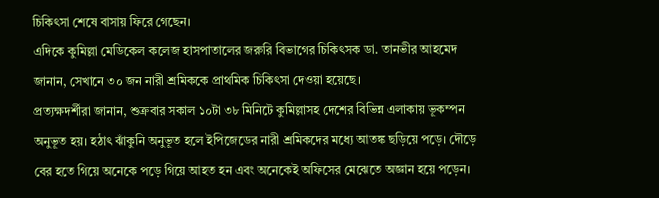চিকিৎসা শেষে বাসায় ফিরে গেছেন।
এদিকে কুমিল্লা মেডিকেল কলেজ হাসপাতালের জরুরি বিভাগের চিকিৎসক ডা. তানভীর আহমেদ জানান, সেখানে ৩০ জন নারী শ্রমিককে প্রাথমিক চিকিৎসা দেওয়া হয়েছে।
প্রত্যক্ষদর্শীরা জানান, শুক্রবার সকাল ১০টা ৩৮ মিনিটে কুমিল্লাসহ দেশের বিভিন্ন এলাকায় ভূকম্পন অনুভূত হয়। হঠাৎ ঝাঁকুনি অনুভূত হলে ইপিজেডের নারী শ্রমিকদের মধ্যে আতঙ্ক ছড়িয়ে পড়ে। দৌড়ে বের হতে গিয়ে অনেকে পড়ে গিয়ে আহত হন এবং অনেকেই অফিসের মেঝেতে অজ্ঞান হয়ে পড়েন।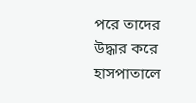পরে তাদের উদ্ধার করে হাসপাতালে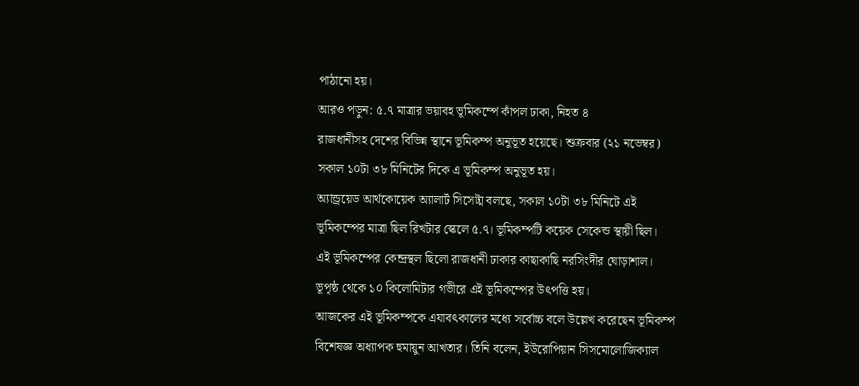পাঠানো হয়।
আরও পড়ুন: ৫.৭ মাত্রার ভয়াবহ ভূমিকম্পে কাঁপল ঢাকা, নিহত ৪
রাজধানীসহ দেশের বিভিন্ন স্থানে ভূমিকম্প অনুভূত হয়েছে। শুক্রবার (২১ নভেম্বর) সকাল ১০টা ৩৮ মিনিটের দিকে এ ভূমিকম্প অনুভূত হয়।
অ্যান্ড্রয়েড আর্থকোয়েক অ্যালার্ট সিসেট্ম বলছে, সকাল ১০টা ৩৮ মিনিটে এই ভূমিকম্পের মাত্রা ছিল রিখটার স্কেলে ৫.৭। ভূমিকম্পটি কয়েক সেকেন্ড স্থায়ী ছিল।
এই ভূমিকম্পের কেন্দ্রস্থল ছিলো রাজধানী ঢাকার কাছাকাছি নরসিংদীর ঘোড়াশাল। ভূপৃষ্ঠ থেকে ১০ কিলোমিটার গভীরে এই ভূমিকম্পের উৎপত্তি হয়।
আজকের এই ভূমিকম্পকে এযাবৎকালের মধ্যে সর্বোচ্চ বলে উল্লেখ করেছেন ভূমিকম্প বিশেষজ্ঞ অধ্যাপক হুমায়ুন আখতার। তিনি বলেন, ইউরোপিয়ান সিসমোলোজিক্যাল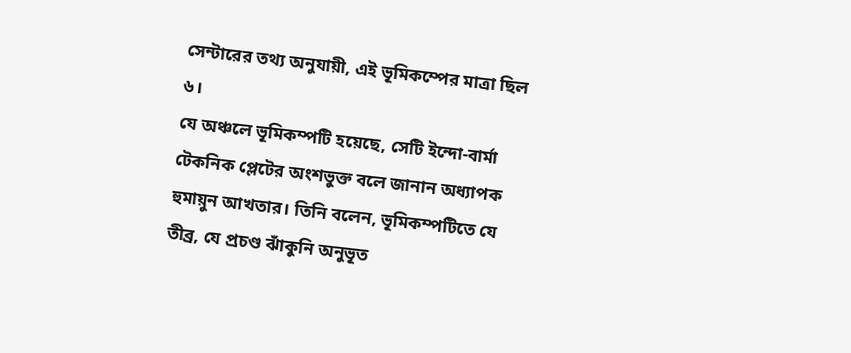সেন্টারের তথ্য অনুযায়ী, এই ভূমিকম্পের মাত্রা ছিল ৬।
যে অঞ্চলে ভূমিকম্পটি হয়েছে, সেটি ইন্দো-বার্মা টেকনিক প্লেটের অংশভুক্ত বলে জানান অধ্যাপক হুমায়ুন আখতার। তিনি বলেন, ভূমিকম্পটিতে যে তীব্র, যে প্রচণ্ড ঝাঁকুনি অনুভূত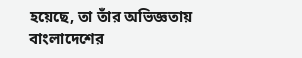হয়েছে, তা তাঁর অভিজ্ঞতায় বাংলাদেশের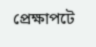প্রেক্ষাপটে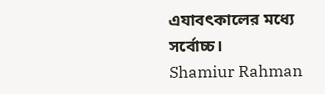এযাবৎকালের মধ্যে সর্বোচ্চ।
Shamiur Rahman